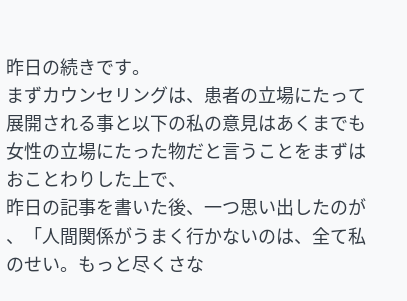昨日の続きです。
まずカウンセリングは、患者の立場にたって展開される事と以下の私の意見はあくまでも女性の立場にたった物だと言うことをまずはおことわりした上で、
昨日の記事を書いた後、一つ思い出したのが
、「人間関係がうまく行かないのは、全て私のせい。もっと尽くさな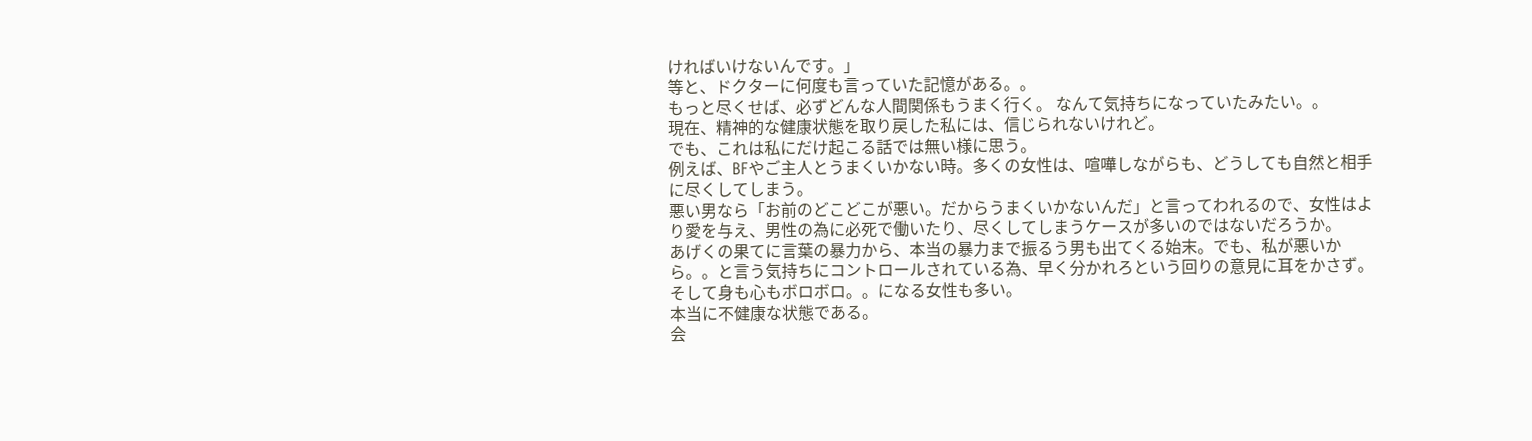ければいけないんです。」
等と、ドクターに何度も言っていた記憶がある。。
もっと尽くせば、必ずどんな人間関係もうまく行く。 なんて気持ちになっていたみたい。。
現在、精神的な健康状態を取り戻した私には、信じられないけれど。
でも、これは私にだけ起こる話では無い様に思う。
例えば、BFやご主人とうまくいかない時。多くの女性は、喧嘩しながらも、どうしても自然と相手に尽くしてしまう。
悪い男なら「お前のどこどこが悪い。だからうまくいかないんだ」と言ってわれるので、女性はより愛を与え、男性の為に必死で働いたり、尽くしてしまうケースが多いのではないだろうか。
あげくの果てに言葉の暴力から、本当の暴力まで振るう男も出てくる始末。でも、私が悪いから。。と言う気持ちにコントロールされている為、早く分かれろという回りの意見に耳をかさず。そして身も心もボロボロ。。になる女性も多い。
本当に不健康な状態である。
会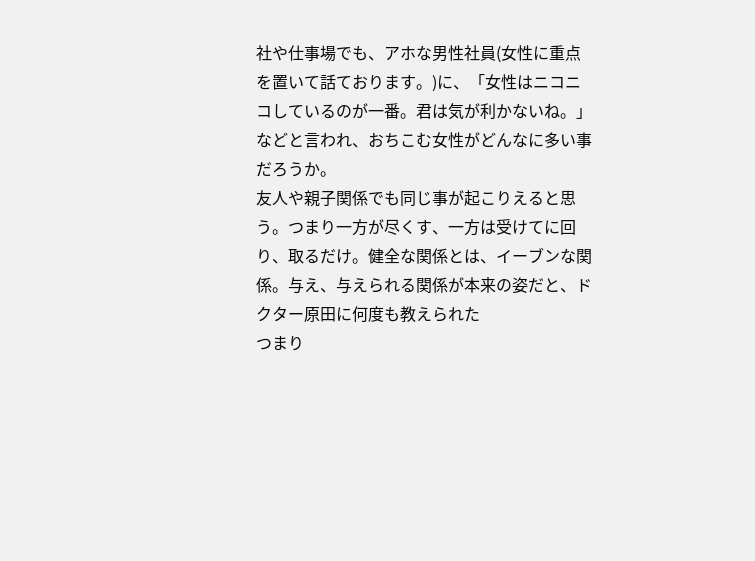社や仕事場でも、アホな男性社員(女性に重点を置いて話ております。)に、「女性はニコニコしているのが一番。君は気が利かないね。」などと言われ、おちこむ女性がどんなに多い事だろうか。
友人や親子関係でも同じ事が起こりえると思う。つまり一方が尽くす、一方は受けてに回り、取るだけ。健全な関係とは、イーブンな関係。与え、与えられる関係が本来の姿だと、ドクター原田に何度も教えられた
つまり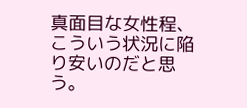真面目な女性程、こういう状況に陥り安いのだと思う。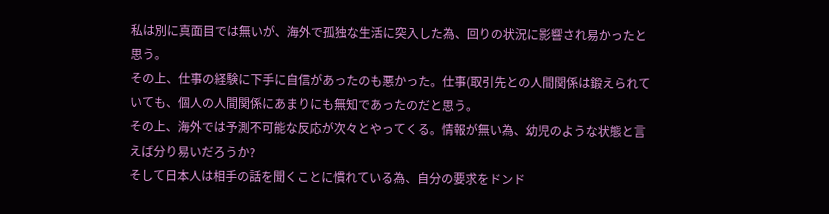私は別に真面目では無いが、海外で孤独な生活に突入した為、回りの状況に影響され易かったと思う。
その上、仕事の経験に下手に自信があったのも悪かった。仕事(取引先との人間関係は鍛えられていても、個人の人間関係にあまりにも無知であったのだと思う。
その上、海外では予測不可能な反応が次々とやってくる。情報が無い為、幼児のような状態と言えば分り易いだろうか?
そして日本人は相手の話を聞くことに慣れている為、自分の要求をドンド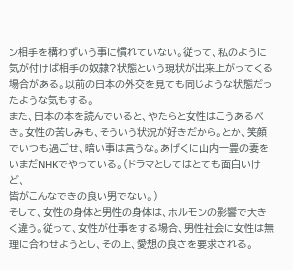ン相手を構わずいう事に慣れていない。従って、私のように気が付けば相手の奴隷?状態という現状が出来上がってくる場合がある。以前の日本の外交を見ても同じような状態だったような気もする。
また、日本の本を読んでいると、やたらと女性はこうあるべき。女性の苦しみも、そういう状況が好きだから。とか、笑顔でいつも過ごせ、暗い事は言うな。あげくに山内一豊の妻をいまだNHKでやっている。(ドラマとしてはとても面白いけど、
皆がこんなできの良い男でない。)
そして、女性の身体と男性の身体は、ホルモンの影響で大きく違う。従って、女性が仕事をする場合、男性社会に女性は無理に合わせようとし、その上、愛想の良さを要求される。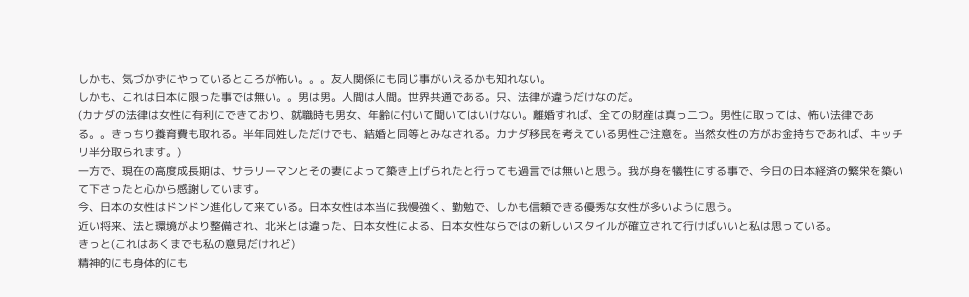しかも、気づかずにやっているところが怖い。。。友人関係にも同じ事がいえるかも知れない。
しかも、これは日本に限った事では無い。。男は男。人間は人間。世界共通である。只、法律が違うだけなのだ。
(カナダの法律は女性に有利にできており、就職時も男女、年齢に付いて聞いてはいけない。離婚すれば、全ての財産は真っ二つ。男性に取っては、怖い法律である。。きっちり養育費も取れる。半年同姓しただけでも、結婚と同等とみなされる。カナダ移民を考えている男性ご注意を。当然女性の方がお金持ちであれば、キッチリ半分取られます。)
一方で、現在の高度成長期は、サラリーマンとその妻によって築き上げられたと行っても過言では無いと思う。我が身を犠牲にする事で、今日の日本経済の繁栄を築いて下さったと心から感謝しています。
今、日本の女性はドンドン進化して来ている。日本女性は本当に我慢強く、勤勉で、しかも信頼できる優秀な女性が多いように思う。
近い将来、法と環境がより整備され、北米とは違った、日本女性による、日本女性ならではの新しいスタイルが確立されて行けばいいと私は思っている。
きっと(これはあくまでも私の意見だけれど)
精神的にも身体的にも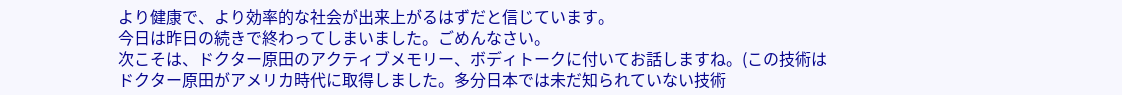より健康で、より効率的な社会が出来上がるはずだと信じています。
今日は昨日の続きで終わってしまいました。ごめんなさい。
次こそは、ドクター原田のアクティブメモリー、ボディトークに付いてお話しますね。(この技術はドクター原田がアメリカ時代に取得しました。多分日本では未だ知られていない技術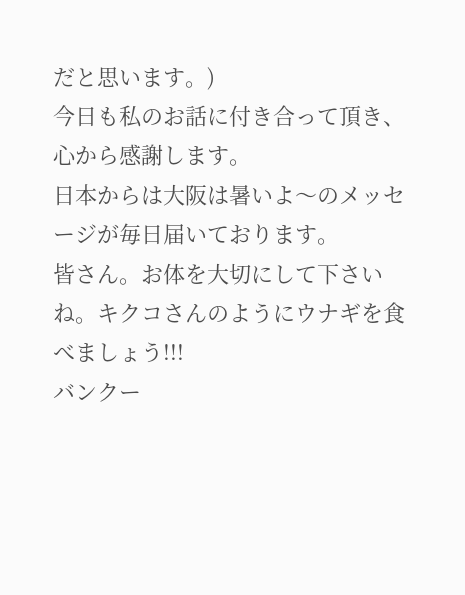だと思います。)
今日も私のお話に付き合って頂き、心から感謝します。
日本からは大阪は暑いよ〜のメッセージが毎日届いております。
皆さん。お体を大切にして下さいね。キクコさんのようにウナギを食べましょう!!!
バンクー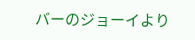バーのジョーイより